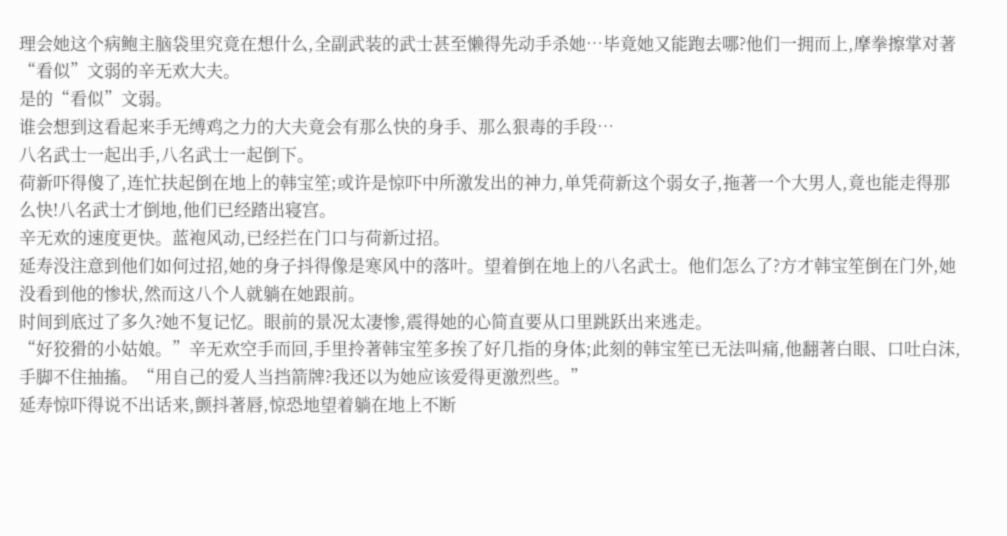理会她这个病鲍主脑袋里究竟在想什么,全副武装的武士甚至懒得先动手杀她…毕竟她又能跑去哪?他们一拥而上,摩拳擦掌对著“看似”文弱的辛无欢大夫。
是的“看似”文弱。
谁会想到这看起来手无缚鸡之力的大夫竟会有那么快的身手、那么狠毒的手段…
八名武士一起出手,八名武士一起倒下。
荷新吓得傻了,连忙扶起倒在地上的韩宝笙;或许是惊吓中所激发出的神力,单凭荷新这个弱女子,拖著一个大男人,竟也能走得那么快!八名武士才倒地,他们已经踏出寝宫。
辛无欢的速度更快。蓝袍风动,已经拦在门口与荷新过招。
延寿没注意到他们如何过招,她的身子抖得像是寒风中的落叶。望着倒在地上的八名武士。他们怎么了?方才韩宝笙倒在门外,她没看到他的惨状,然而这八个人就躺在她跟前。
时间到底过了多久?她不复记忆。眼前的景况太凄惨,震得她的心简直要从口里跳跃出来逃走。
“好狡猾的小姑娘。”辛无欢空手而回,手里拎著韩宝笙多挨了好几指的身体;此刻的韩宝笙已无法叫痛,他翻著白眼、口吐白沫,手脚不住抽搐。“用自己的爱人当挡箭牌?我还以为她应该爱得更激烈些。”
延寿惊吓得说不出话来,颤抖著唇,惊恐地望着躺在地上不断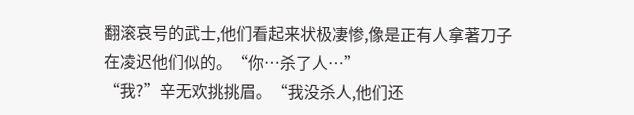翻滚哀号的武士,他们看起来状极凄惨,像是正有人拿著刀子在凌迟他们似的。“你…杀了人…”
“我?”辛无欢挑挑眉。“我没杀人,他们还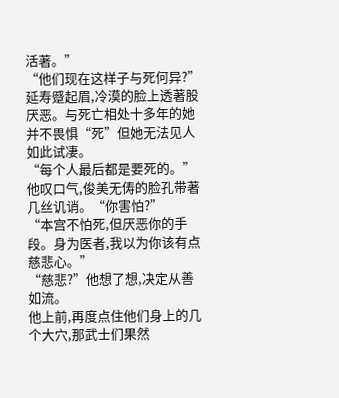活著。”
“他们现在这样子与死何异?”延寿蹙起眉,冷漠的脸上透著股厌恶。与死亡相处十多年的她并不畏惧“死”但她无法见人如此试凄。
“每个人最后都是要死的。”他叹口气,俊美无俦的脸孔带著几丝讥诮。“你害怕?”
“本宫不怕死,但厌恶你的手段。身为医者,我以为你该有点慈悲心。”
“慈悲?”他想了想,决定从善如流。
他上前,再度点住他们身上的几个大穴,那武士们果然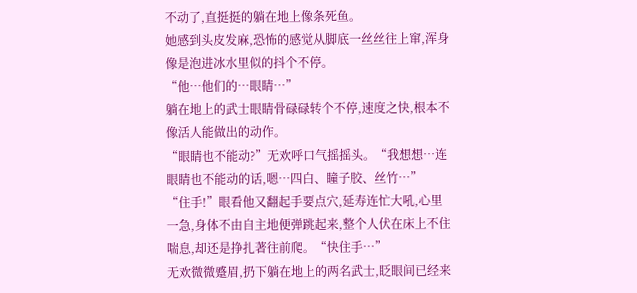不动了,直挺挺的躺在地上像条死鱼。
她感到头皮发麻,恐怖的感觉从脚底一丝丝往上窜,浑身像是泡进冰水里似的抖个不停。
“他…他们的…眼睛…”
躺在地上的武士眼睛骨碌碌转个不停,速度之快,根本不像活人能做出的动作。
“眼睛也不能动?”无欢呼口气摇摇头。“我想想…连眼睛也不能动的话,嗯…四白、瞳子胶、丝竹…”
“住手!”眼看他又翻起手要点穴,延寿连忙大吼,心里一急,身体不由自主地便弹跳起来,整个人伏在床上不住喘息,却还是挣扎著往前爬。“快住手…”
无欢微微蹙眉,扔下躺在地上的两名武士,眨眼间已经来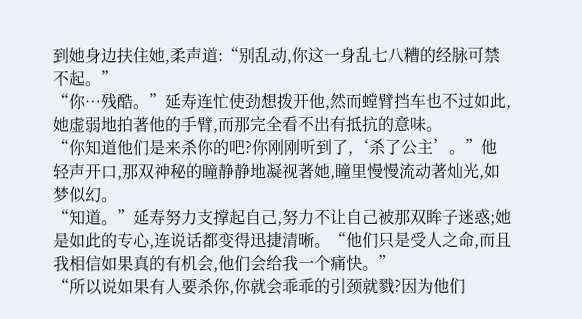到她身边扶住她,柔声道:“别乱动,你这一身乱七八糟的经脉可禁不起。”
“你…残酷。”延寿连忙使劲想拨开他,然而螳臂挡车也不过如此,她虚弱地拍著他的手臂,而那完全看不出有抵抗的意味。
“你知道他们是来杀你的吧?你刚刚听到了,‘杀了公主’。”他轻声开口,那双神秘的瞳静静地凝视著她,瞳里慢慢流动著灿光,如梦似幻。
“知道。”延寿努力支撑起自己,努力不让自己被那双眸子迷惑;她是如此的专心,连说话都变得迅捷清晰。“他们只是受人之命,而且我相信如果真的有机会,他们会给我一个痛快。”
“所以说如果有人要杀你,你就会乖乖的引颈就戮?因为他们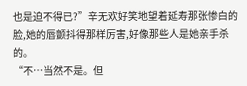也是迫不得已?”辛无欢好笑地望着延寿那张惨白的脸,她的唇颤抖得那样厉害,好像那些人是她亲手杀的。
“不…当然不是。但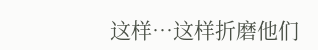这样…这样折磨他们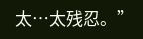太…太残忍。”